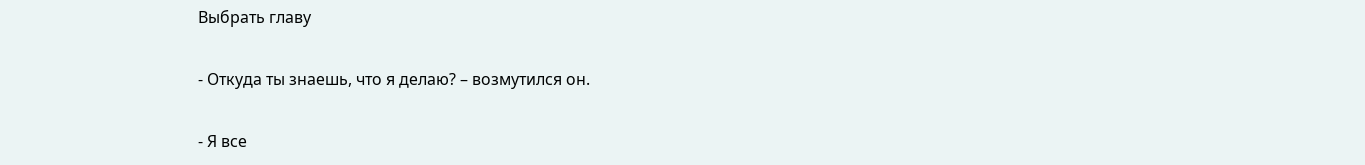Выбрать главу

- Откуда ты знаешь, что я делаю? – возмутился он.

- Я все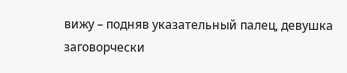вижу – подняв указательный палец, девушка заговорчески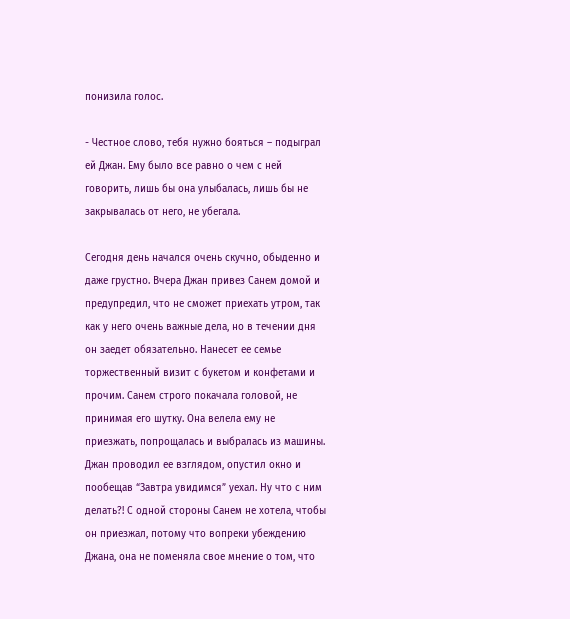понизила голос.

- Честное слово, тебя нужно бояться – подыграл ей Джан. Ему было все равно о чем с ней говорить, лишь бы она улыбалась, лишь бы не закрывалась от него, не убегала.

Сегодня день начался очень скучно, обыденно и даже грустно. Вчера Джан привез Санем домой и предупредил, что не сможет приехать утром, так как у него очень важные дела, но в течении дня он заедет обязательно. Нанесет ее семье торжественный визит с букетом и конфетами и прочим. Санем строго покачала головой, не принимая его шутку. Она велела ему не приезжать, попрощалась и выбралась из машины. Джан проводил ее взглядом, опустил окно и пообещав “Завтра увидимся” уехал. Ну что с ним делать?! С одной стороны Санем не хотела, чтобы он приезжал, потому что вопреки убеждению Джана, она не поменяла свое мнение о том, что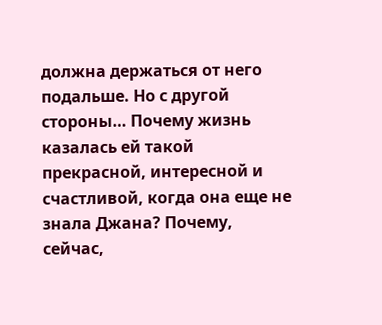должна держаться от него подальше. Но с другой стороны… Почему жизнь казалась ей такой прекрасной, интересной и счастливой, когда она еще не знала Джана? Почему, сейчас,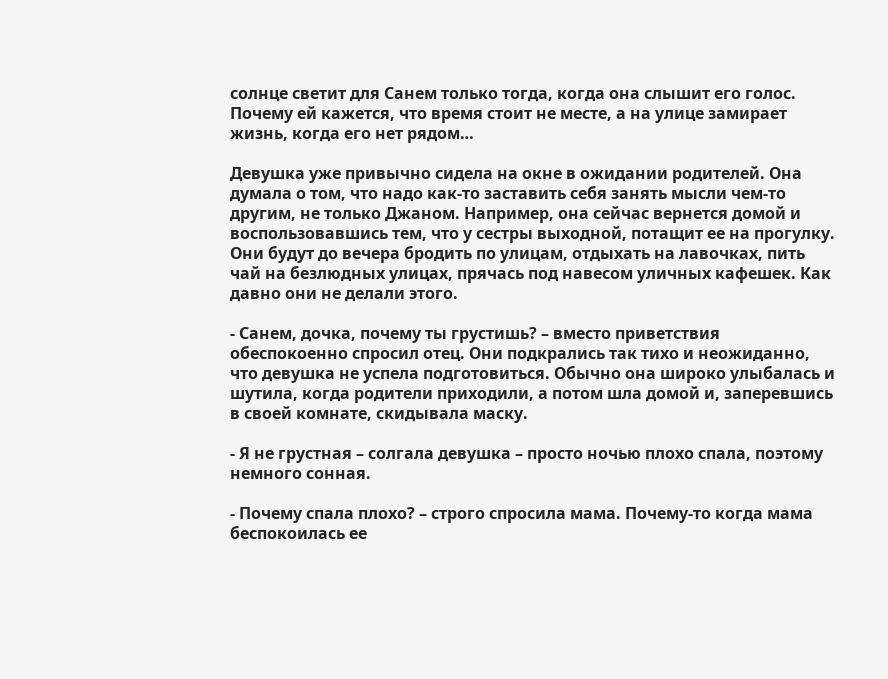солнце светит для Санем только тогда, когда она слышит его голос. Почему ей кажется, что время стоит не месте, а на улице замирает жизнь, когда его нет рядом…

Девушка уже привычно сидела на окне в ожидании родителей. Она думала о том, что надо как-то заставить себя занять мысли чем-то другим, не только Джаном. Например, она сейчас вернется домой и воспользовавшись тем, что у сестры выходной, потащит ее на прогулку. Они будут до вечера бродить по улицам, отдыхать на лавочках, пить чай на безлюдных улицах, прячась под навесом уличных кафешек. Как давно они не делали этого.

- Санем, дочка, почему ты грустишь? – вместо приветствия обеспокоенно спросил отец. Они подкрались так тихо и неожиданно, что девушка не успела подготовиться. Обычно она широко улыбалась и шутила, когда родители приходили, а потом шла домой и, заперевшись в своей комнате, скидывала маску.

- Я не грустная – солгала девушка – просто ночью плохо спала, поэтому немного сонная.

- Почему спала плохо? – строго спросила мама. Почему-то когда мама беспокоилась ее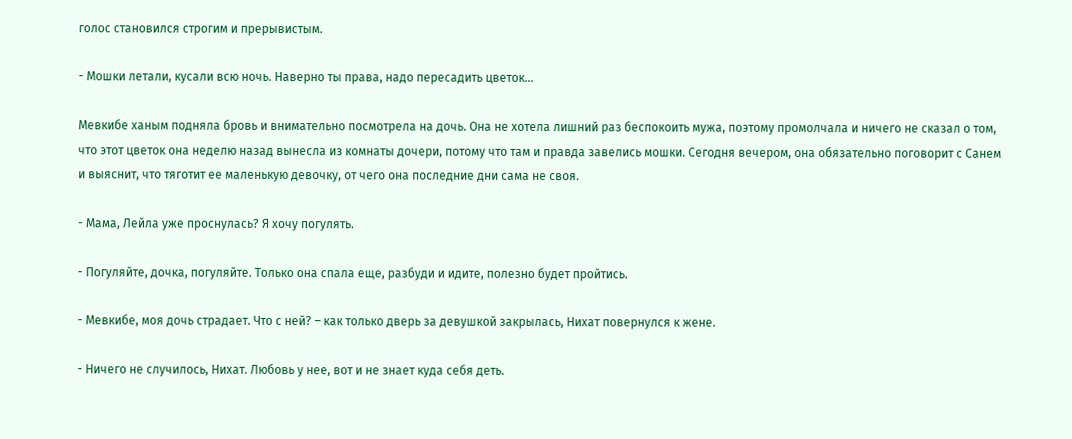голос становился строгим и прерывистым.

- Мошки летали, кусали всю ночь. Наверно ты права, надо пересадить цветок…

Мевкибе ханым подняла бровь и внимательно посмотрела на дочь. Она не хотела лишний раз беспокоить мужа, поэтому промолчала и ничего не сказал о том, что этот цветок она неделю назад вынесла из комнаты дочери, потому что там и правда завелись мошки. Сегодня вечером, она обязательно поговорит с Санем и выяснит, что тяготит ее маленькую девочку, от чего она последние дни сама не своя.

- Мама, Лейла уже проснулась? Я хочу погулять.

- Погуляйте, дочка, погуляйте. Только она спала еще, разбуди и идите, полезно будет пройтись.

- Мевкибе, моя дочь страдает. Что с ней? – как только дверь за девушкой закрылась, Нихат повернулся к жене.

- Ничего не случилось, Нихат. Любовь у нее, вот и не знает куда себя деть.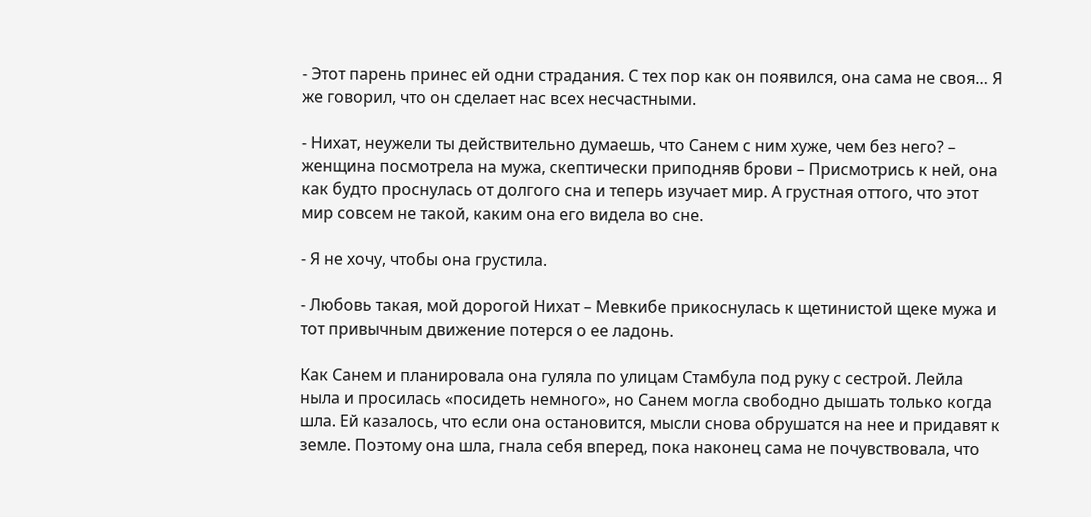- Этот парень принес ей одни страдания. С тех пор как он появился, она сама не своя… Я же говорил, что он сделает нас всех несчастными.

- Нихат, неужели ты действительно думаешь, что Санем с ним хуже, чем без него? – женщина посмотрела на мужа, скептически приподняв брови – Присмотрись к ней, она как будто проснулась от долгого сна и теперь изучает мир. А грустная оттого, что этот мир совсем не такой, каким она его видела во сне.

- Я не хочу, чтобы она грустила.

- Любовь такая, мой дорогой Нихат – Мевкибе прикоснулась к щетинистой щеке мужа и тот привычным движение потерся о ее ладонь.

Как Санем и планировала она гуляла по улицам Стамбула под руку с сестрой. Лейла ныла и просилась «посидеть немного», но Санем могла свободно дышать только когда шла. Ей казалось, что если она остановится, мысли снова обрушатся на нее и придавят к земле. Поэтому она шла, гнала себя вперед, пока наконец сама не почувствовала, что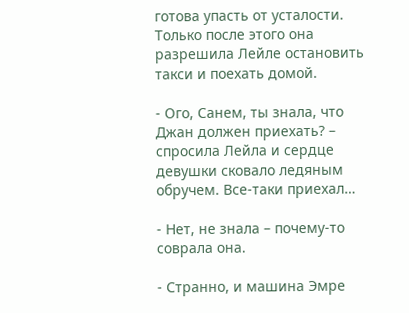готова упасть от усталости. Только после этого она разрешила Лейле остановить такси и поехать домой.

- Ого, Санем, ты знала, что Джан должен приехать? – спросила Лейла и сердце девушки сковало ледяным обручем. Все-таки приехал…

- Нет, не знала – почему-то соврала она.

- Странно, и машина Эмре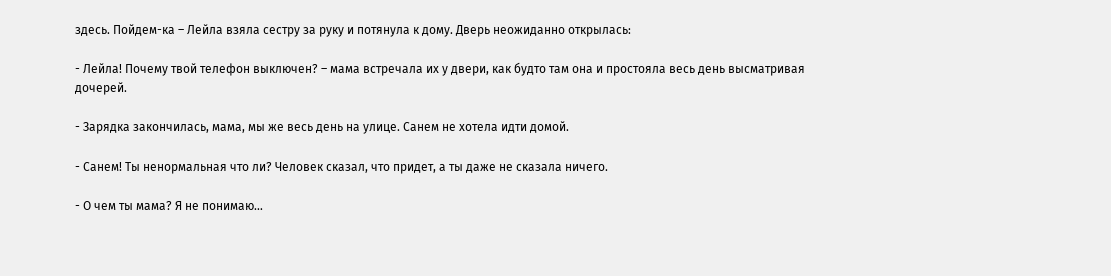здесь. Пойдем-ка – Лейла взяла сестру за руку и потянула к дому. Дверь неожиданно открылась:

- Лейла! Почему твой телефон выключен? – мама встречала их у двери, как будто там она и простояла весь день высматривая дочерей.

- Зарядка закончилась, мама, мы же весь день на улице. Санем не хотела идти домой.

- Санем! Ты ненормальная что ли? Человек сказал, что придет, а ты даже не сказала ничего.

- О чем ты мама? Я не понимаю…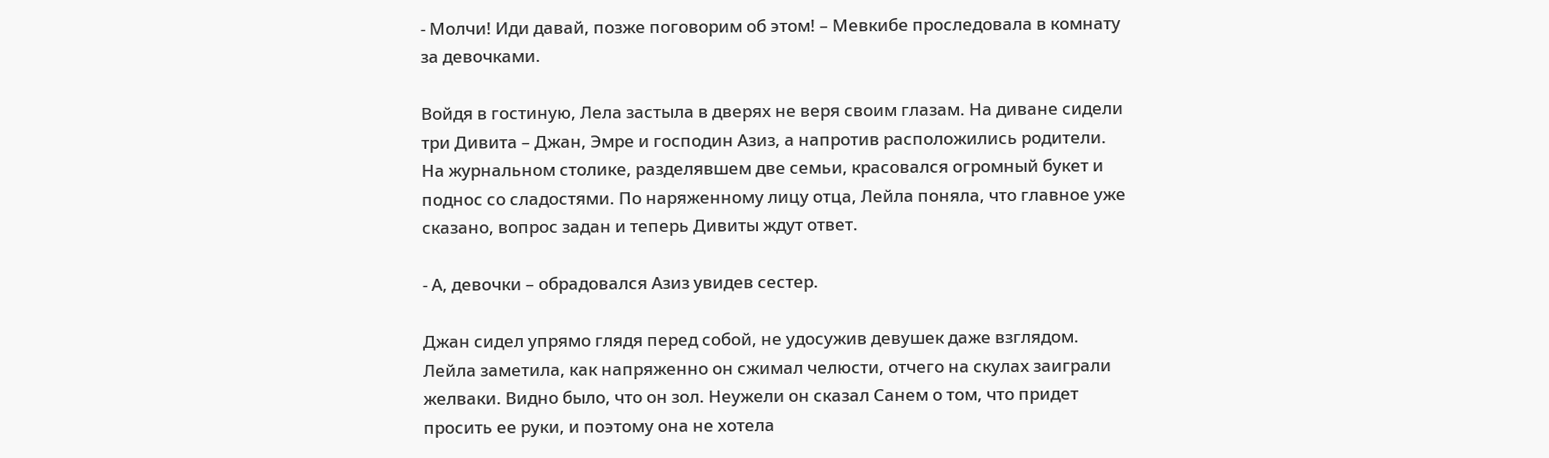- Молчи! Иди давай, позже поговорим об этом! – Мевкибе проследовала в комнату за девочками.

Войдя в гостиную, Лела застыла в дверях не веря своим глазам. На диване сидели три Дивита – Джан, Эмре и господин Азиз, а напротив расположились родители. На журнальном столике, разделявшем две семьи, красовался огромный букет и поднос со сладостями. По наряженному лицу отца, Лейла поняла, что главное уже сказано, вопрос задан и теперь Дивиты ждут ответ.

- А, девочки – обрадовался Азиз увидев сестер.

Джан сидел упрямо глядя перед собой, не удосужив девушек даже взглядом. Лейла заметила, как напряженно он сжимал челюсти, отчего на скулах заиграли желваки. Видно было, что он зол. Неужели он сказал Санем о том, что придет просить ее руки, и поэтому она не хотела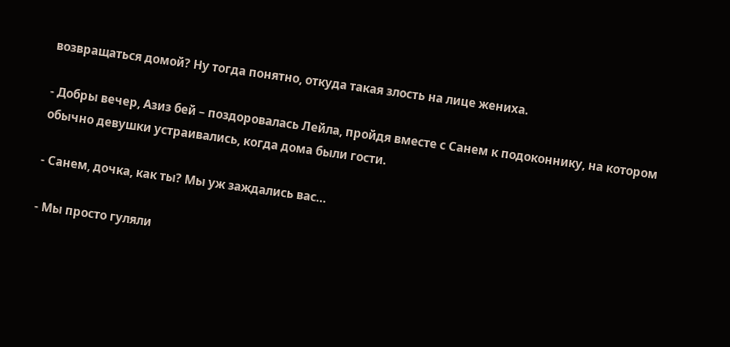возвращаться домой? Ну тогда понятно, откуда такая злость на лице жениха.

- Добры вечер, Азиз бей – поздоровалась Лейла, пройдя вместе с Санем к подоконнику, на котором обычно девушки устраивались, когда дома были гости.

- Санем, дочка, как ты? Мы уж заждались вас…

- Мы просто гуляли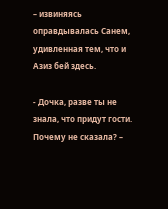– извиняясь оправдывалась Санем, удивленная тем, что и Азиз бей здесь.

- Дочка, разве ты не знала, что придут гости. Почему не сказала? –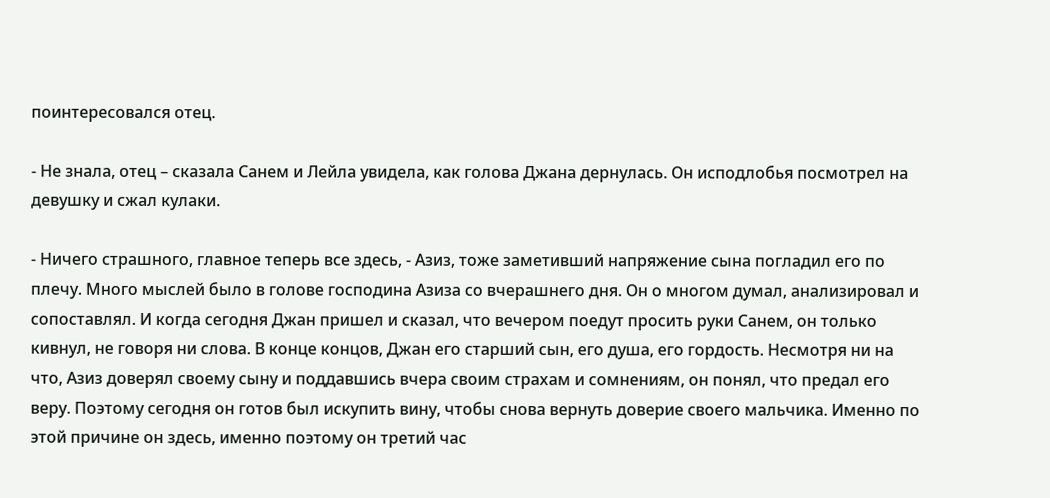поинтересовался отец.

- Не знала, отец – сказала Санем и Лейла увидела, как голова Джана дернулась. Он исподлобья посмотрел на девушку и сжал кулаки.

- Ничего страшного, главное теперь все здесь, - Азиз, тоже заметивший напряжение сына погладил его по плечу. Много мыслей было в голове господина Азиза со вчерашнего дня. Он о многом думал, анализировал и сопоставлял. И когда сегодня Джан пришел и сказал, что вечером поедут просить руки Санем, он только кивнул, не говоря ни слова. В конце концов, Джан его старший сын, его душа, его гордость. Несмотря ни на что, Азиз доверял своему сыну и поддавшись вчера своим страхам и сомнениям, он понял, что предал его веру. Поэтому сегодня он готов был искупить вину, чтобы снова вернуть доверие своего мальчика. Именно по этой причине он здесь, именно поэтому он третий час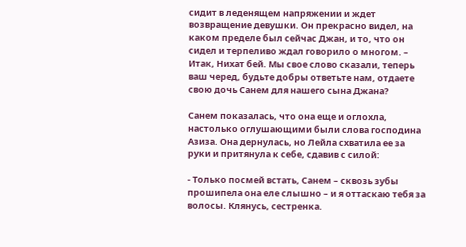сидит в леденящем напряжении и ждет возвращение девушки. Он прекрасно видел, на каком пределе был сейчас Джан, и то, что он сидел и терпеливо ждал говорило о многом. – Итак, Нихат бей. Мы свое слово сказали, теперь ваш черед, будьте добры ответьте нам, отдаете свою дочь Санем для нашего сына Джана?

Санем показалась, что она еще и оглохла, настолько оглушающими были слова господина Азиза. Она дернулась, но Лейла схватила ее за руки и притянула к себе, сдавив с силой:

- Только посмей встать, Санем – сквозь зубы прошипела она еле слышно – и я оттаскаю тебя за волосы. Клянусь, сестренка.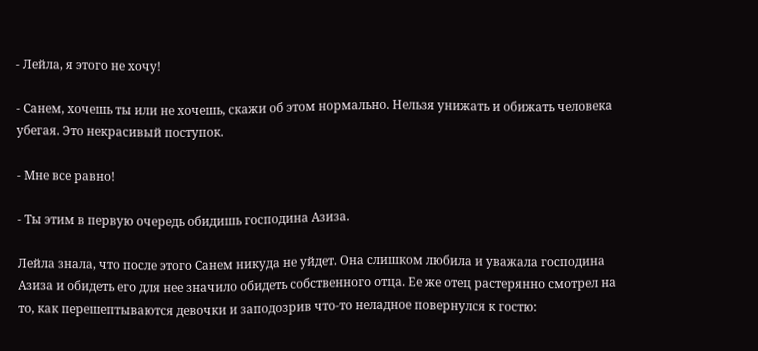- Лейла, я этого не хочу!

- Санем, хочешь ты или не хочешь, скажи об этом нормально. Нельзя унижать и обижать человека убегая. Это некрасивый поступок.

- Мне все равно!

- Ты этим в первую очередь обидишь господина Азиза.

Лейла знала, что после этого Санем никуда не уйдет. Она слишком любила и уважала господина Азиза и обидеть его для нее значило обидеть собственного отца. Ее же отец растерянно смотрел на то, как перешептываются девочки и заподозрив что-то неладное повернулся к гостю: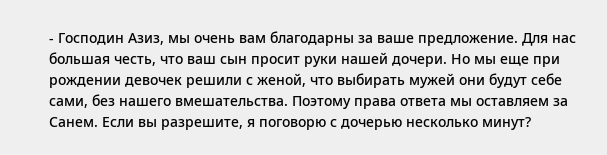- Господин Азиз, мы очень вам благодарны за ваше предложение. Для нас большая честь, что ваш сын просит руки нашей дочери. Но мы еще при рождении девочек решили с женой, что выбирать мужей они будут себе сами, без нашего вмешательства. Поэтому права ответа мы оставляем за Санем. Если вы разрешите, я поговорю с дочерью несколько минут?